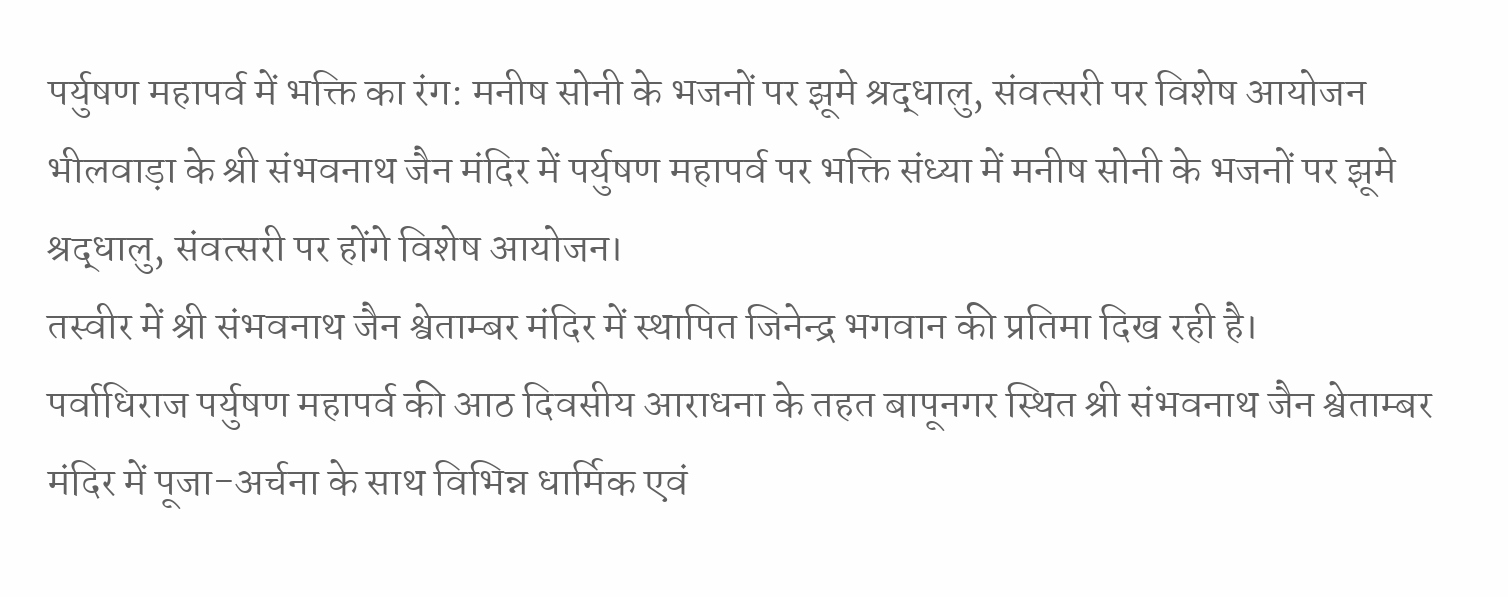पर्युषण महापर्व में भक्ति का रंग: मनीष सोनी के भजनों पर झूमे श्रद्धालु, संवत्सरी पर विशेष आयोजन
भीलवाड़ा के श्री संभवनाथ जैन मंदिर में पर्युषण महापर्व पर भक्ति संध्या में मनीष सोनी के भजनों पर झूमे श्रद्धालु, संवत्सरी पर होंगे विशेष आयोजन।
तस्वीर में श्री संभवनाथ जैन श्वेताम्बर मंदिर में स्थापित जिनेन्द्र भगवान की प्रतिमा दिख रही है।
पर्वाधिराज पर्युषण महापर्व की आठ दिवसीय आराधना के तहत बापूनगर स्थित श्री संभवनाथ जैन श्वेताम्बर मंदिर में पूजा-अर्चना के साथ विभिन्न धार्मिक एवं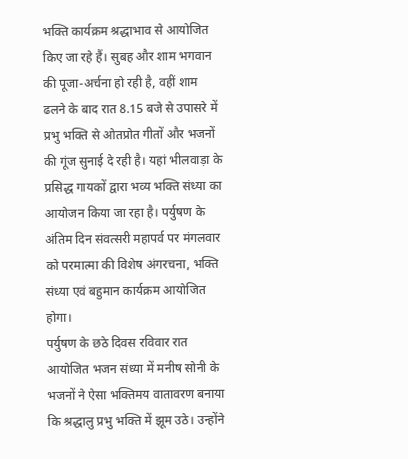भक्ति कार्यक्रम श्रद्धाभाव से आयोजित किए जा रहे हैं। सुबह और शाम भगवान की पूजा-अर्चना हो रही है, वहीं शाम ढलने के बाद रात 8.15 बजे से उपासरे में प्रभु भक्ति से ओतप्रोत गीतों और भजनों की गूंज सुनाई दे रही है। यहां भीलवाड़ा के प्रसिद्ध गायकों द्वारा भव्य भक्ति संध्या का आयोजन किया जा रहा है। पर्युषण के अंतिम दिन संवत्सरी महापर्व पर मंगलवार को परमात्मा की विशेष अंगरचना, भक्ति संध्या एवं बहुमान कार्यक्रम आयोजित होगा।
पर्युषण के छठे दिवस रविवार रात आयोजित भजन संध्या में मनीष सोनी के भजनों ने ऐसा भक्तिमय वातावरण बनाया कि श्रद्धालु प्रभु भक्ति में झूम उठे। उन्होंने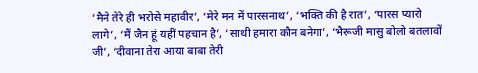‘मैने तेरे ही भरोसे महावीर’, ‘मेरे मन में पारसनाथ’, ‘भक्ति की है रात’, ‘पारस प्यारो लागे’, ‘मैं जैन हूं यहीं पहचान है’, ‘साथी हमारा कौन बनेगा’, ‘भैरूजी मासु बोलो बतलावों जी’, ‘दीवाना तेरा आया बाबा तेरी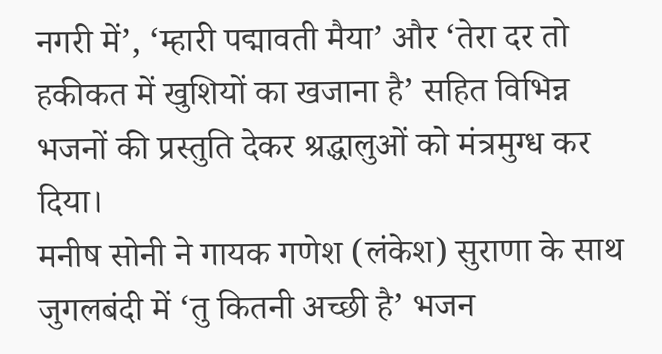नगरी में’, ‘म्हारी पद्मावती मैया’ और ‘तेरा दर तो हकीकत में खुशियों का खजाना है’ सहित विभिन्न भजनों की प्रस्तुति देकर श्रद्धालुओं को मंत्रमुग्ध कर दिया।
मनीष सोनी ने गायक गणेश (लंकेश) सुराणा के साथ जुगलबंदी में ‘तु कितनी अच्छी है’ भजन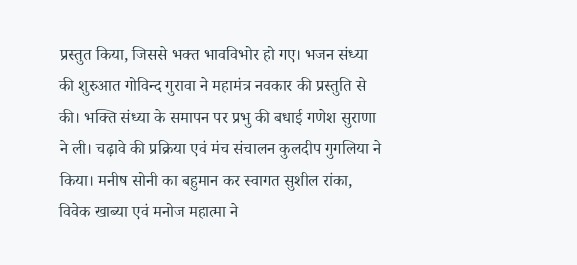प्रस्तुत किया, जिससे भक्त भावविभोर हो गए। भजन संध्या की शुरुआत गोविन्द गुरावा ने महामंत्र नवकार की प्रस्तुति से की। भक्ति संध्या के समापन पर प्रभु की बधाई गणेश सुराणा ने ली। चढ़ावे की प्रक्रिया एवं मंच संचालन कुलदीप गुगलिया ने किया। मनीष सोनी का बहुमान कर स्वागत सुशील रांका, विवेक खाब्या एवं मनोज महात्मा ने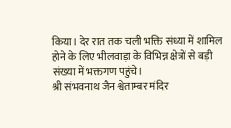किया। देर रात तक चली भक्ति संध्या में शामिल होने के लिए भीलवाड़ा के विभिन्न क्षेत्रों से बड़ी संख्या में भक्तगण पहुंचे।
श्री संभवनाथ जैन श्वेताम्बर मंदिर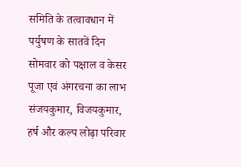समिति के तत्वावधान में पर्युषण के सातवें दिन सोमवार को पक्षाल व केसर पूजा एवं अंगरचना का लाभ संजयकुमार, विजयकुमार, हर्ष और कल्प लोढ़ा परिवार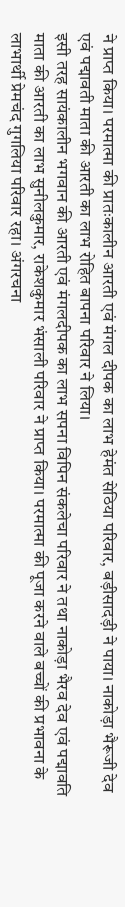ने प्राप्त किया। परमात्मा की प्रातःकालीन आरती एवं मंगल दीपक का लाभ हेमंत सेठिया परिवार, बड़ीसादड़ी ने पाया। नाकोड़ा भैरूजी देव एवं पद्मावती माता की आरती का लाभ रोहित बापना परिवार ने लिया।
इसी तरह सायंकालीन भगवान की आरती एवं मंगलदीपक का लाभ सपना विपिन संकलेचा परिवार ने तथा नाकोड़ा भैरव देव एवं पद्मावति माता की आरती का लाभ सुनीलकुमार, राकेशकुमार भंसाली परिवार ने प्राप्त किया। परमात्मा की पूजा करने वाले बच्चों की प्रभावना के लाभार्थी प्रेमचंद गुगलिया परिवार रहा। अंगरचना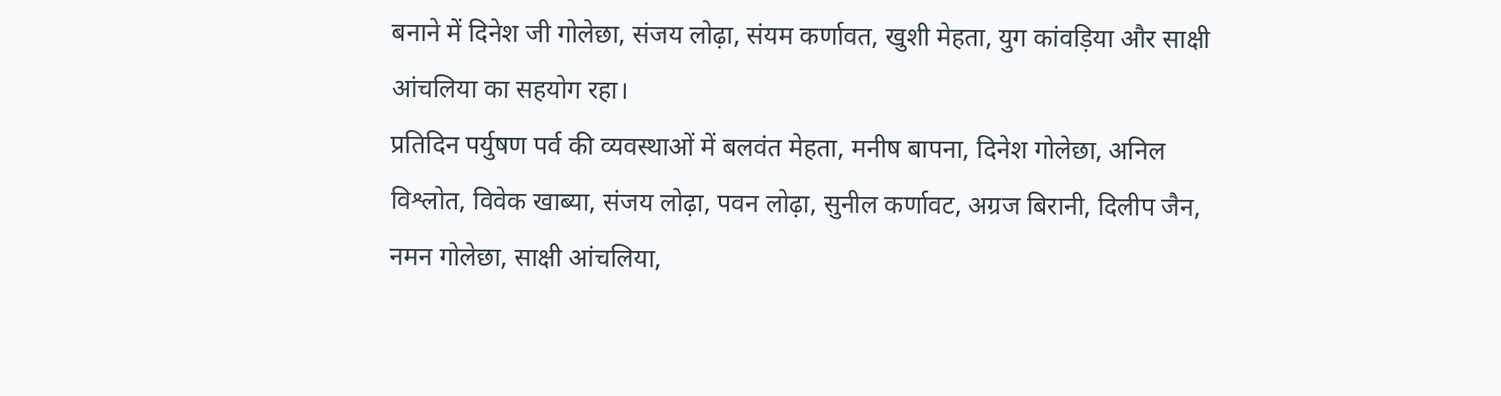बनाने में दिनेश जी गोलेछा, संजय लोढ़ा, संयम कर्णावत, खुशी मेहता, युग कांवड़िया और साक्षी आंचलिया का सहयोग रहा।
प्रतिदिन पर्युषण पर्व की व्यवस्थाओं में बलवंत मेहता, मनीष बापना, दिनेश गोलेछा, अनिल विश्लोत, विवेक खाब्या, संजय लोढ़ा, पवन लोढ़ा, सुनील कर्णावट, अग्रज बिरानी, दिलीप जैन, नमन गोलेछा, साक्षी आंचलिया,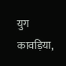युग कावड़िया,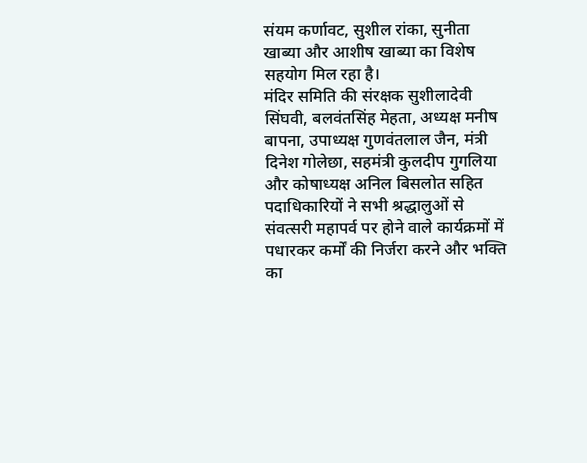संयम कर्णावट, सुशील रांका, सुनीता खाब्या और आशीष खाब्या का विशेष सहयोग मिल रहा है।
मंदिर समिति की संरक्षक सुशीलादेवी सिंघवी, बलवंतसिंह मेहता, अध्यक्ष मनीष बापना, उपाध्यक्ष गुणवंतलाल जैन, मंत्री दिनेश गोलेछा, सहमंत्री कुलदीप गुगलिया और कोषाध्यक्ष अनिल बिसलोत सहित पदाधिकारियों ने सभी श्रद्धालुओं से संवत्सरी महापर्व पर होने वाले कार्यक्रमों में पधारकर कर्मों की निर्जरा करने और भक्ति का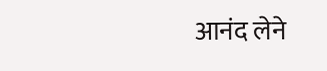आनंद लेने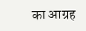का आग्रह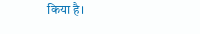किया है।